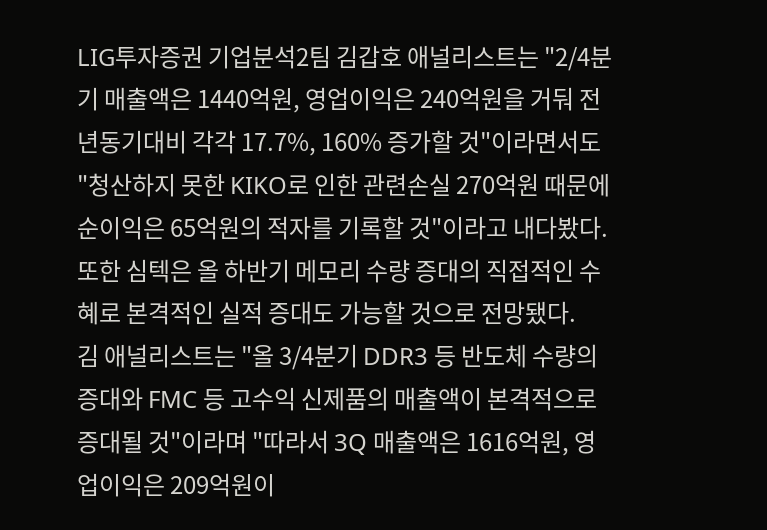LIG투자증권 기업분석2팀 김갑호 애널리스트는 "2/4분기 매출액은 1440억원, 영업이익은 240억원을 거둬 전년동기대비 각각 17.7%, 160% 증가할 것"이라면서도 "청산하지 못한 KIKO로 인한 관련손실 270억원 때문에 순이익은 65억원의 적자를 기록할 것"이라고 내다봤다.
또한 심텍은 올 하반기 메모리 수량 증대의 직접적인 수혜로 본격적인 실적 증대도 가능할 것으로 전망됐다.
김 애널리스트는 "올 3/4분기 DDR3 등 반도체 수량의 증대와 FMC 등 고수익 신제품의 매출액이 본격적으로 증대될 것"이라며 "따라서 3Q 매출액은 1616억원, 영업이익은 209억원이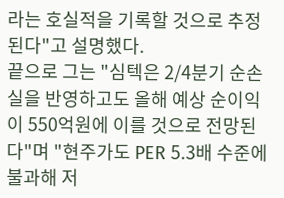라는 호실적을 기록할 것으로 추정된다"고 설명했다.
끝으로 그는 "심텍은 2/4분기 순손실을 반영하고도 올해 예상 순이익이 550억원에 이를 것으로 전망된다"며 "현주가도 PER 5.3배 수준에 불과해 저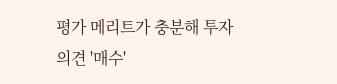평가 메리트가 충분해 투자의견 '매수'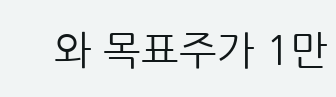와 목표주가 1만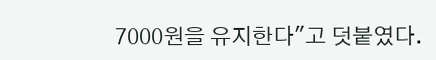7000원을 유지한다"고 덧붙였다.